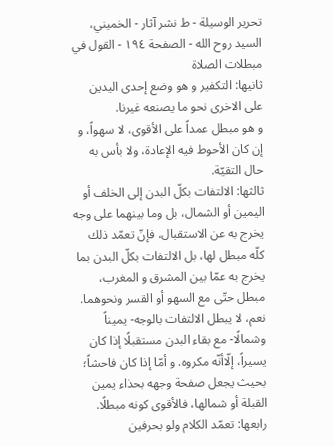تحرير الوسيلة - ط نشر آثار - الخميني، السيد روح الله - الصفحة ١٩٤ - القول في مبطلات الصلاة
ثانيها: التكفير و هو وضع إحدى اليدين على الاخرى نحو ما يصنعه غيرنا.
و هو مبطل عمداً على الأقوى، لا سهواً، و إن كان الأحوط فيه الإعادة، ولا بأس به حال التقيّة.
ثالثها: الالتفات بكلّ البدن إلى الخلف أو اليمين أو الشمال، بل وما بينهما على وجه يخرج به عن الاستقبال، فإنّ تعمّد ذلك كلّه مبطل لها، بل الالتفات بكلّ البدن بما يخرج به عمّا بين المشرق و المغرب، مبطل حتّى مع السهو أو القسر ونحوهما. نعم، لا يبطل الالتفات بالوجه- يميناً وشمالًا- مع بقاء البدن مستقبلًا إذا كان يسيراً، إلّاأنّه مكروه. و أمّا إذا كان فاحشاً؛ بحيث يجعل صفحة وجهه بحذاء يمين القبلة أو شمالها، فالأقوى كونه مبطلًا.
رابعها: تعمّد الكلام ولو بحرفين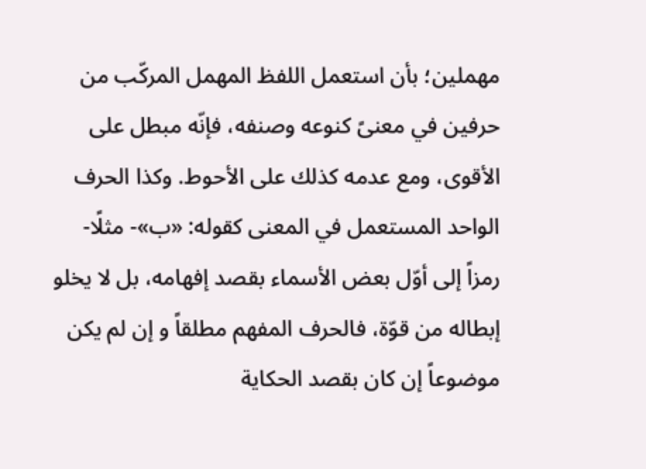مهملين؛ بأن استعمل اللفظ المهمل المركّب من حرفين في معنىً كنوعه وصنفه، فإنّه مبطل على الأقوى، ومع عدمه كذلك على الأحوط. وكذا الحرف الواحد المستعمل في المعنى كقوله: «ب»- مثلًا- رمزاً إلى أوّل بعض الأسماء بقصد إفهامه، بل لا يخلو إبطاله من قوّة، فالحرف المفهم مطلقاً و إن لم يكن موضوعاً إن كان بقصد الحكاية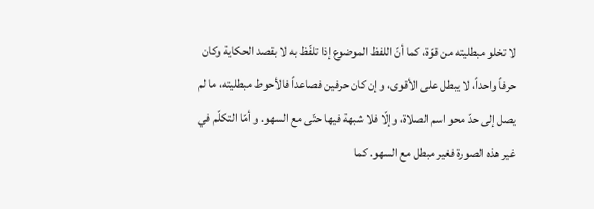لا تخلو مبطليته من قوّة، كما أنّ اللفظ الموضوع إذا تلفّظ به لا بقصد الحكاية وكان حرفاً واحداً، لا يبطل على الأقوى، و إن كان حرفين فصاعداً فالأحوط مبطليته، ما لم يصل إلى حدّ محو اسم الصلاة، وإلّا فلا شبهة فيها حتّى مع السهو. و أمّا التكلّم في غير هذه الصورة فغير مبطل مع السهو. كما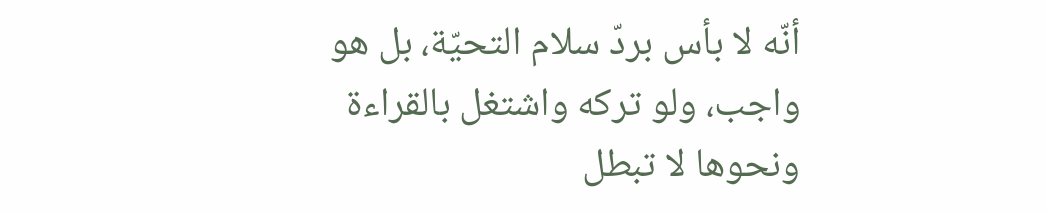أنّه لا بأس بردّ سلام التحيّة، بل هو واجب، ولو تركه واشتغل بالقراءة ونحوها لا تبطل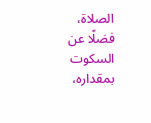الصلاة، فضلًا عن السكوت بمقداره،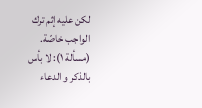لكن عليه إثم ترك الواجب خاصّة.
(مسألة ١): لا بأس بالذكر و الدعاء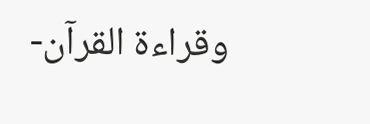وقراءة القرآن-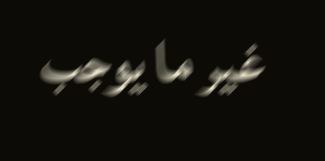غير ما يوجب